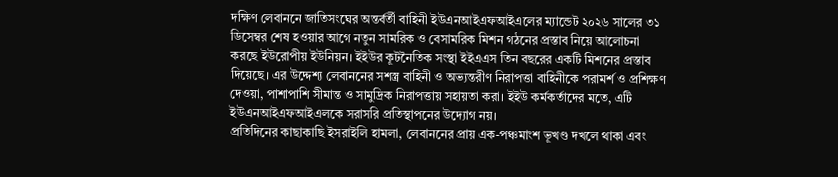দক্ষিণ লেবাননে জাতিসংঘের অন্তর্বর্তী বাহিনী ইউএনআইএফআইএলের ম্যান্ডেট ২০২৬ সালের ৩১ ডিসেম্বর শেষ হওয়ার আগে নতুন সামরিক ও বেসামরিক মিশন গঠনের প্রস্তাব নিয়ে আলোচনা করছে ইউরোপীয় ইউনিয়ন। ইইউর কূটনৈতিক সংস্থা ইইএএস তিন বছরের একটি মিশনের প্রস্তাব দিয়েছে। এর উদ্দেশ্য লেবাননের সশস্ত্র বাহিনী ও অভ্যন্তরীণ নিরাপত্তা বাহিনীকে পরামর্শ ও প্রশিক্ষণ দেওয়া, পাশাপাশি সীমান্ত ও সামুদ্রিক নিরাপত্তায় সহায়তা করা। ইইউ কর্মকর্তাদের মতে, এটি ইউএনআইএফআইএলকে সরাসরি প্রতিস্থাপনের উদ্যোগ নয়।
প্রতিদিনের কাছাকাছি ইসরাইলি হামলা, লেবাননের প্রায় এক-পঞ্চমাংশ ভূখণ্ড দখলে থাকা এবং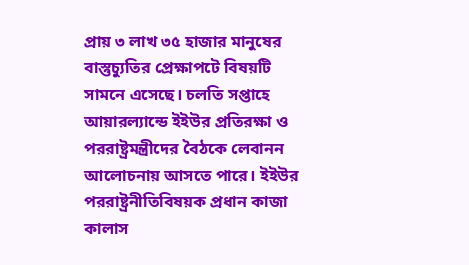প্রায় ৩ লাখ ৩৫ হাজার মানুষের বাস্তুচ্যুতির প্রেক্ষাপটে বিষয়টি সামনে এসেছে। চলতি সপ্তাহে আয়ারল্যান্ডে ইইউর প্রতিরক্ষা ও পররাষ্ট্রমন্ত্রীদের বৈঠকে লেবানন আলোচনায় আসতে পারে। ইইউর পররাষ্ট্রনীতিবিষয়ক প্রধান কাজা কালাস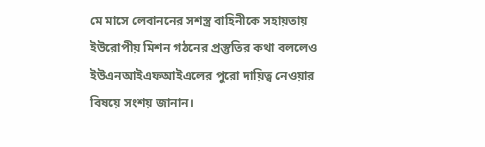মে মাসে লেবাননের সশস্ত্র বাহিনীকে সহায়তায় ইউরোপীয় মিশন গঠনের প্রস্তুতির কথা বললেও ইউএনআইএফআইএলের পুরো দায়িত্ব নেওয়ার বিষয়ে সংশয় জানান।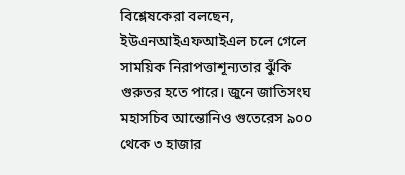বিশ্লেষকেরা বলছেন, ইউএনআইএফআইএল চলে গেলে সাময়িক নিরাপত্তাশূন্যতার ঝুঁকি গুরুতর হতে পারে। জুনে জাতিসংঘ মহাসচিব আন্তোনিও গুতেরেস ৯০০ থেকে ৩ হাজার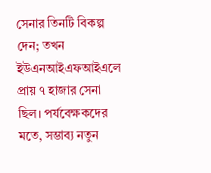সেনার তিনটি বিকল্প দেন; তখন ইউএনআইএফআইএলে প্রায় ৭ হাজার সেনা ছিল। পর্যবেক্ষকদের মতে, সম্ভাব্য নতুন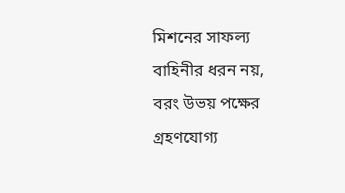মিশনের সাফল্য বাহিনীর ধরন নয়, বরং উভয় পক্ষের গ্রহণযোগ্য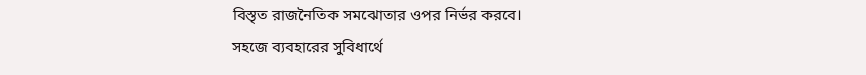বিস্তৃত রাজনৈতিক সমঝোতার ওপর নির্ভর করবে।
সহজে ব্যবহারের সুবিধার্থে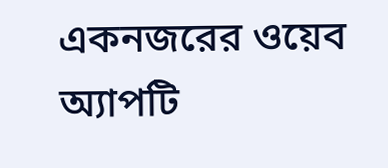একনজরের ওয়েব অ্যাপটি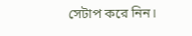সেটাপ করে নিন।